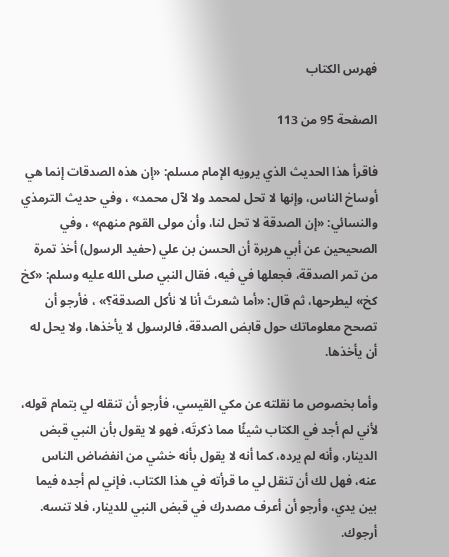فهرس الكتاب

الصفحة 95 من 113

فاقرأ هذا الحديث الذي يرويه الإمام مسلم: «إن هذه الصدقات إنما هي أوساخ الناس، وإنها لا تحل لمحمد ولا لآل محمد» ، وفي حديث الترمذي والنسائي: «إن الصدقة لا تحل لنا، وأن مولى القوم منهم» ، وفي الصحيحين عن أبي هريرة أن الحسن بن علي (حفيد الرسول) أخذ تمرة من تمر الصدقة، فجعلها في فيه، فقال النبي صلى الله عليه وسلم: «كخ كخ» ليطرحها، ثم قال: «أما شعرتَ أنا لا نأكل الصدقة؟» ، فأرجو أن تصحح معلوماتك حول قابض الصدقة، فالرسول لا يأخذها، ولا يحل له أن يأخذها.

وأما بخصوص ما نقلته عن مكي القيسي، فأرجو أن تنقله لي بتمام قوله، لأني لم أجد في الكتاب شيئًا مما ذكرتَه، فهو لا يقول بأن النبي قبض الدينار، وأنه لم يرده، كما أنه لا يقول بأنه خشي من انفضاض الناس عنه، فهل لك أن تنقل لي ما قرأته في هذا الكتاب، فإني لم أجده فيما بين يدي، وأرجو أن أعرف مصدرك في قبض النبي للدينار، فلا تنسه. أرجوك.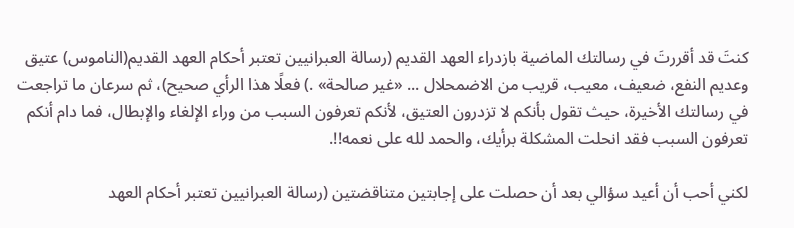كنتَ قد أقررتَ في رسالتك الماضية بازدراء العهد القديم (رسالة العبرانيين تعتبر أحكام العهد القديم(الناموس) عتيق وعديم النفع، ضعيف، معيب، قريب من الاضمحلال ... «غير صالحة» .) فعلًا هذا الرأي صحيح)، ثم سرعان ما تراجعت في رسالتك الأخيرة، حيث تقول بأنكم لا تزدرون العتيق، لأنكم تعرفون السبب من وراء الإلغاء والإبطال، فما دام أنكم تعرفون السبب فقد انحلت المشكلة برأيك، والحمد لله على نعمه!!.

لكني أحب أن أعيد سؤالي بعد أن حصلت على إجابتين متناقضتين (رسالة العبرانيين تعتبر أحكام العهد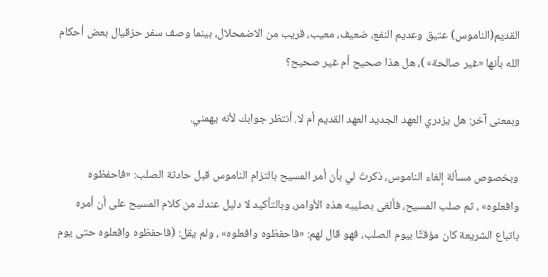القديم(الناموس) عتيق وعديم النفع، ضعيف، معيب، قريب من الاضمحلال، بينما وصف سفر حزقيال بعض أحكام الله بأنها «غير صالحة» )، هل هذا صحيح أم غير صحيح؟

وبمعنى آخر: هل يزدري العهد الجديد العهد القديم أم لا. أنتظر جوابك لأنه يهمني.

وبخصوص مسألة إلغاء الناموس، ذكرتَ لي بأن أمر المسيح بالتزام الناموس قبل حادثة الصلب: «فاحفظوه وافعلوه» ، ثم صلب المسيح، فألغى بصليبه هذه الأوامر، وبالتأكيد لا دليل عندك من كلام المسيح على أن أمره باتباع الشريعة كان مؤقتًا بيوم الصلب، فهو قال لهم: «فاحفظوه وافعلوه» ، ولم يقل: (فاحفظوه وافعلوه حتى يوم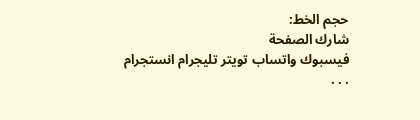حجم الخط:
شارك الصفحة
فيسبوك واتساب تويتر تليجرام انستجرام
. . .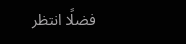فضلًا انتظر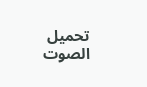تحميل الصوت